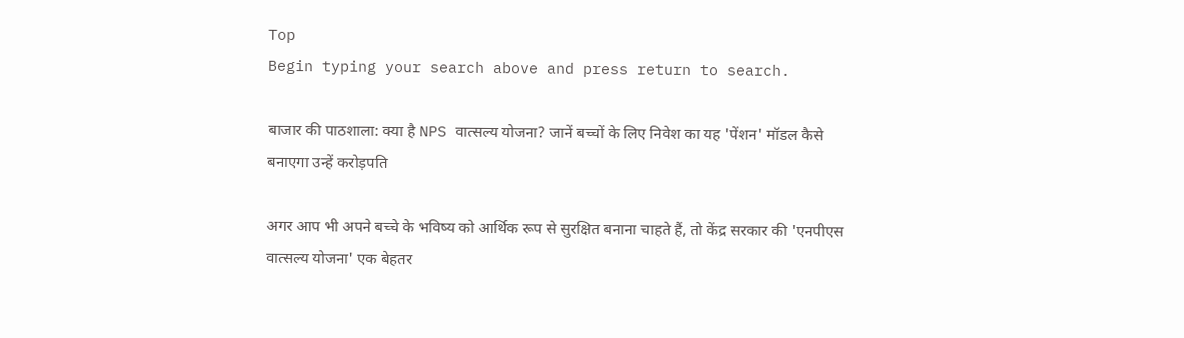Top
Begin typing your search above and press return to search.

बाजार की पाठशाला: क्या है NPS वात्सल्य योजना? जानें बच्चों के लिए निवेश का यह 'पेंशन' मॉडल कैसे बनाएगा उन्हें करोड़पति

अगर आप भी अपने बच्चे के भविष्य को आर्थिक रूप से सुरक्षित बनाना चाहते हैं, तो केंद्र सरकार की 'एनपीएस वात्सल्य योजना' एक बेहतर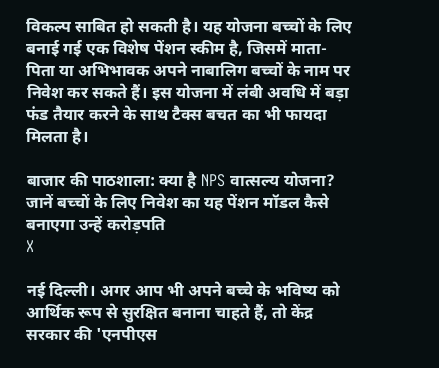विकल्प साबित हो सकती है। यह योजना बच्चों के लिए बनाई गई एक विशेष पेंशन स्कीम है, जिसमें माता-पिता या अभिभावक अपने नाबालिग बच्चों के नाम पर निवेश कर सकते हैं। इस योजना में लंबी अवधि में बड़ा फंड तैयार करने के साथ टैक्स बचत का भी फायदा मिलता है।

बाजार की पाठशाला: क्या है NPS वात्सल्य योजना? जानें बच्चों के लिए निवेश का यह पेंशन मॉडल कैसे बनाएगा उन्हें करोड़पति
X

नई दिल्ली। अगर आप भी अपने बच्चे के भविष्य को आर्थिक रूप से सुरक्षित बनाना चाहते हैं, तो केंद्र सरकार की 'एनपीएस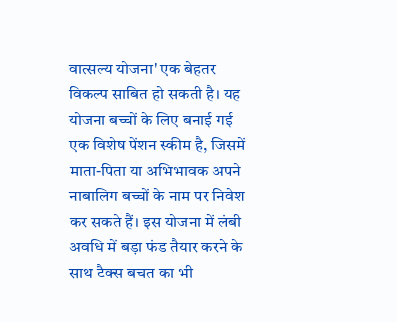वात्सल्य योजना' एक बेहतर विकल्प साबित हो सकती है। यह योजना बच्चों के लिए बनाई गई एक विशेष पेंशन स्कीम है, जिसमें माता-पिता या अभिभावक अपने नाबालिग बच्चों के नाम पर निवेश कर सकते हैं। इस योजना में लंबी अवधि में बड़ा फंड तैयार करने के साथ टैक्स बचत का भी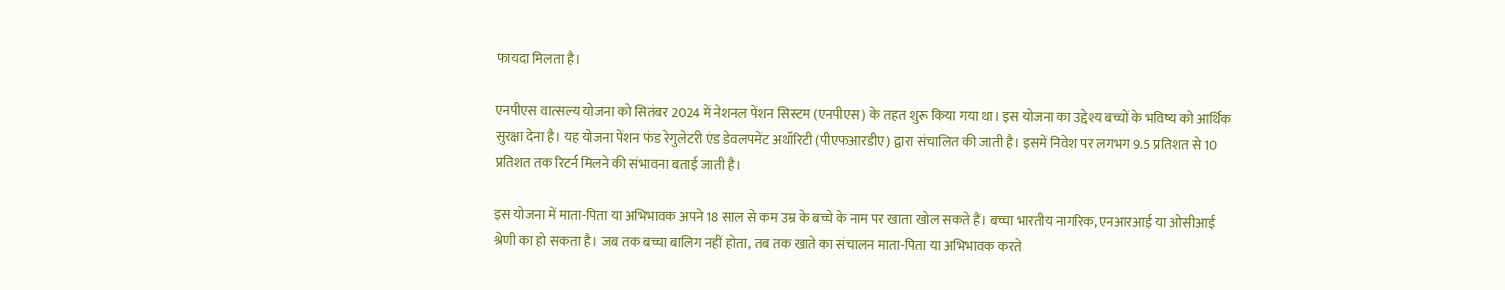फायदा मिलता है।

एनपीएस वात्सल्य योजना को सितंबर 2024 में नेशनल पेंशन सिस्टम (एनपीएस) के तहत शुरू किया गया था। इस योजना का उद्देश्य बच्चों के भविष्य को आर्थिक सुरक्षा देना है। यह योजना पेंशन फंड रेगुलेटरी एंड डेवलपमेंट अथॉरिटी (पीएफआरडीए) द्वारा संचालित की जाती है। इसमें निवेश पर लगभग 9.5 प्रतिशत से 10 प्रतिशत तक रिटर्न मिलने की संभावना बताई जाती है।

इस योजना में माता-पिता या अभिभावक अपने 18 साल से कम उम्र के बच्चे के नाम पर खाता खोल सकते हैं। बच्चा भारतीय नागरिक, एनआरआई या ओसीआई श्रेणी का हो सकता है। जब तक बच्चा बालिग नहीं होता, तब तक खाते का संचालन माता-पिता या अभिभावक करते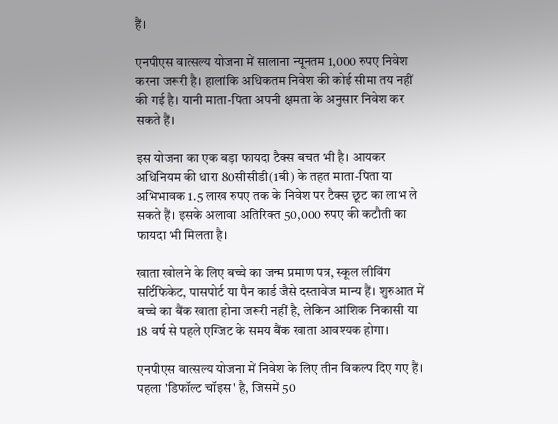हैं।

एनपीएस वात्सल्य योजना में सालाना न्यूनतम 1,000 रुपए निवेश करना जरूरी है। हालांकि अधिकतम निवेश की कोई सीमा तय नहीं की गई है। यानी माता-पिता अपनी क्षमता के अनुसार निवेश कर सकते हैं।

इस योजना का एक बड़ा फायदा टैक्स बचत भी है। आयकर अधिनियम की धारा 80सीसीडी(1बी) के तहत माता-पिता या अभिभावक 1.5 लाख रुपए तक के निवेश पर टैक्स छूट का लाभ ले सकते हैं। इसके अलावा अतिरिक्त 50,000 रुपए की कटौती का फायदा भी मिलता है।

खाता खोलने के लिए बच्चे का जन्म प्रमाण पत्र, स्कूल लीविंग सर्टिफिकेट, पासपोर्ट या पैन कार्ड जैसे दस्तावेज मान्य हैं। शुरुआत में बच्चे का बैंक खाता होना जरूरी नहीं है, लेकिन आंशिक निकासी या 18 वर्ष से पहले एग्जिट के समय बैंक खाता आवश्यक होगा।

एनपीएस वात्सल्य योजना में निवेश के लिए तीन विकल्प दिए गए हैं। पहला 'डिफॉल्ट चॉइस' है, जिसमें 50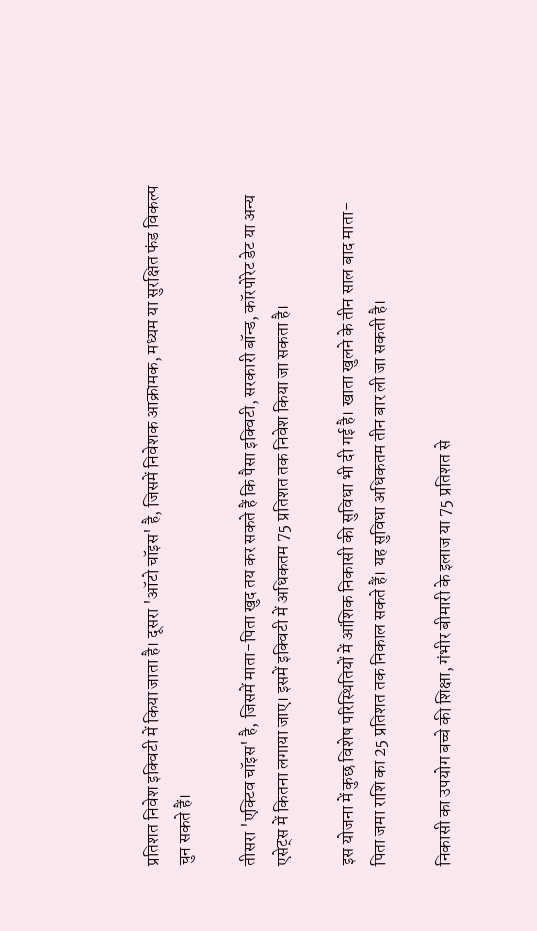प्रतिशत निवेश इक्विटी में किया जाता है। दूसरा 'ऑटो चॉइस' है, जिसमें निवेशक आक्रामक, मध्यम या सुरक्षित फंड विकल्प चुन सकते हैं।

तीसरा 'एक्टिव चॉइस' है, जिसमें माता-पिता खुद तय कर सकते हैं कि पैसा इक्विटी, सरकारी बॉन्ड, कॉरपोरेट डेट या अन्य एसेट्स में कितना लगाया जाए। इसमें इक्विटी में अधिकतम 75 प्रतिशत तक निवेश किया जा सकता है।

इस योजना में कुछ विशेष परिस्थितियों में आंशिक निकासी की सुविधा भी दी गई है। खाता खुलने के तीन साल बाद माता-पिता जमा राशि का 25 प्रतिशत तक निकाल सकते हैं। यह सुविधा अधिकतम तीन बार ली जा सकती है।

निकासी का उपयोग बच्चे की शिक्षा, गंभीर बीमारी के इलाज या 75 प्रतिशत से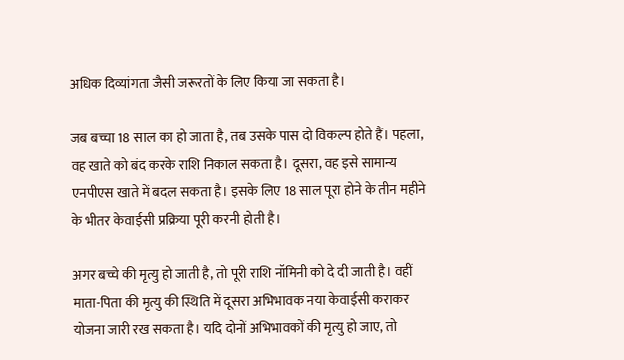अधिक दिव्यांगता जैसी जरूरतों के लिए किया जा सकता है।

जब बच्चा 18 साल का हो जाता है, तब उसके पास दो विकल्प होते हैं। पहला, वह खाते को बंद करके राशि निकाल सकता है। दूसरा, वह इसे सामान्य एनपीएस खाते में बदल सकता है। इसके लिए 18 साल पूरा होने के तीन महीने के भीतर केवाईसी प्रक्रिया पूरी करनी होती है।

अगर बच्चे की मृत्यु हो जाती है, तो पूरी राशि नॉमिनी को दे दी जाती है। वहीं माता-पिता की मृत्यु की स्थिति में दूसरा अभिभावक नया केवाईसी कराकर योजना जारी रख सकता है। यदि दोनों अभिभावकों की मृत्यु हो जाए, तो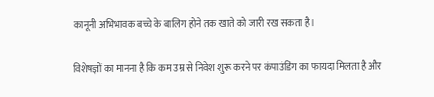कानूनी अभिभावक बच्चे के बालिग होने तक खाते को जारी रख सकता है।

विशेषज्ञों का मानना है कि कम उम्र से निवेश शुरू करने पर कंपाउंडिंग का फायदा मिलता है और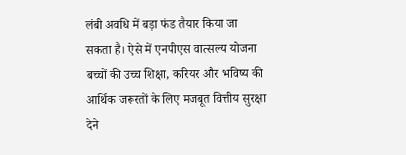लंबी अवधि में बड़ा फंड तैयार किया जा सकता है। ऐसे में एनपीएस वात्सल्य योजना बच्चों की उच्च शिक्षा, करियर और भविष्य की आर्थिक जरूरतों के लिए मजबूत वित्तीय सुरक्षा देने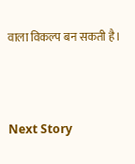वाला विकल्प बन सकती है।



Next Story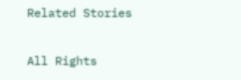Related Stories

All Rights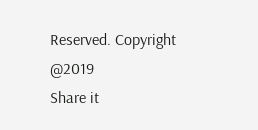Reserved. Copyright @2019
Share it